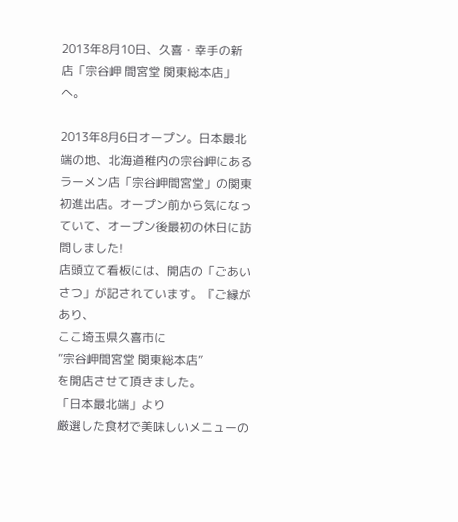2013年8月10日、久喜・幸手の新店「宗谷岬 間宮堂 関東総本店」へ。

2013年8月6日オープン。日本最北端の地、北海道稚内の宗谷岬にあるラーメン店「宗谷岬間宮堂」の関東初進出店。オープン前から気になっていて、オープン後最初の休日に訪問しました!
店頭立て看板には、開店の「ごあいさつ」が記されています。『ご縁があり、
ここ埼玉県久喜市に
”宗谷岬間宮堂 関東総本店”
を開店させて頂きました。
「日本最北端」より
厳選した食材で美味しいメニューの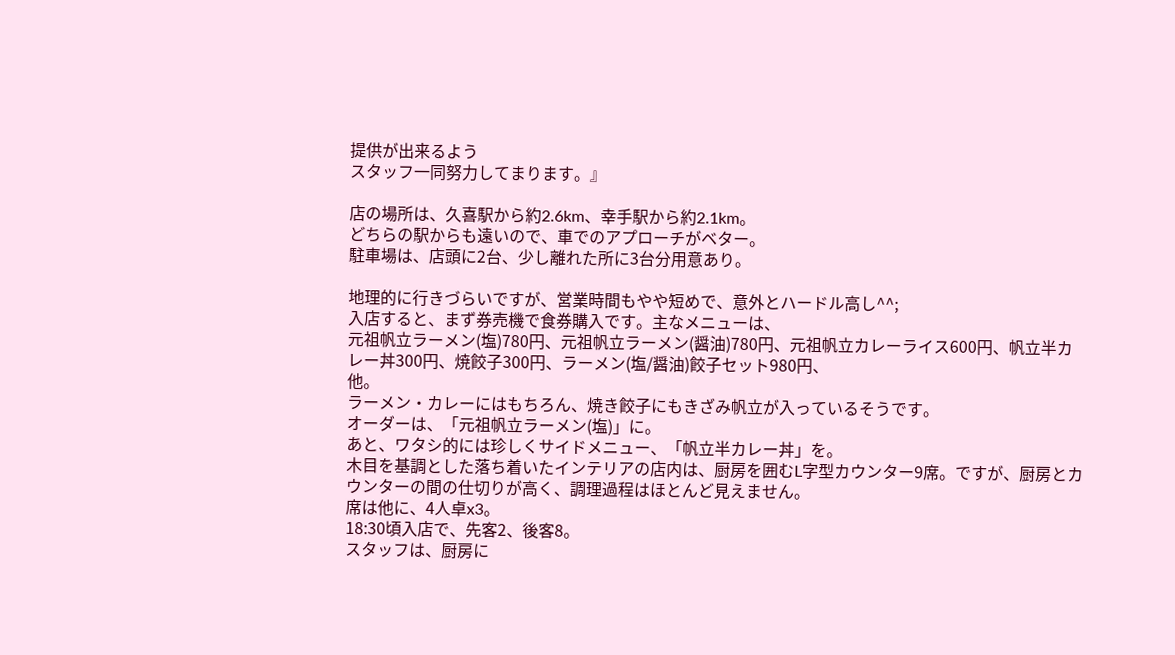提供が出来るよう
スタッフ一同努力してまります。』

店の場所は、久喜駅から約2.6km、幸手駅から約2.1km。
どちらの駅からも遠いので、車でのアプローチがベター。
駐車場は、店頭に2台、少し離れた所に3台分用意あり。

地理的に行きづらいですが、営業時間もやや短めで、意外とハードル高し^^;
入店すると、まず券売機で食券購入です。主なメニューは、
元祖帆立ラーメン(塩)780円、元祖帆立ラーメン(醤油)780円、元祖帆立カレーライス600円、帆立半カレー丼300円、焼餃子300円、ラーメン(塩/醤油)餃子セット980円、
他。
ラーメン・カレーにはもちろん、焼き餃子にもきざみ帆立が入っているそうです。
オーダーは、「元祖帆立ラーメン(塩)」に。
あと、ワタシ的には珍しくサイドメニュー、「帆立半カレー丼」を。
木目を基調とした落ち着いたインテリアの店内は、厨房を囲むL字型カウンター9席。ですが、厨房とカウンターの間の仕切りが高く、調理過程はほとんど見えません。
席は他に、4人卓x3。
18:30頃入店で、先客2、後客8。
スタッフは、厨房に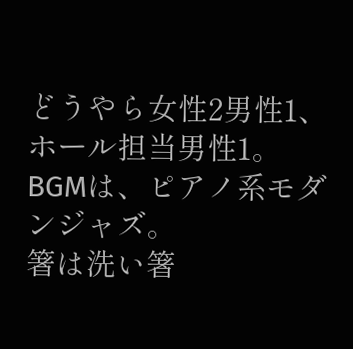どうやら女性2男性1、ホール担当男性1。
BGMは、ピアノ系モダンジャズ。
箸は洗い箸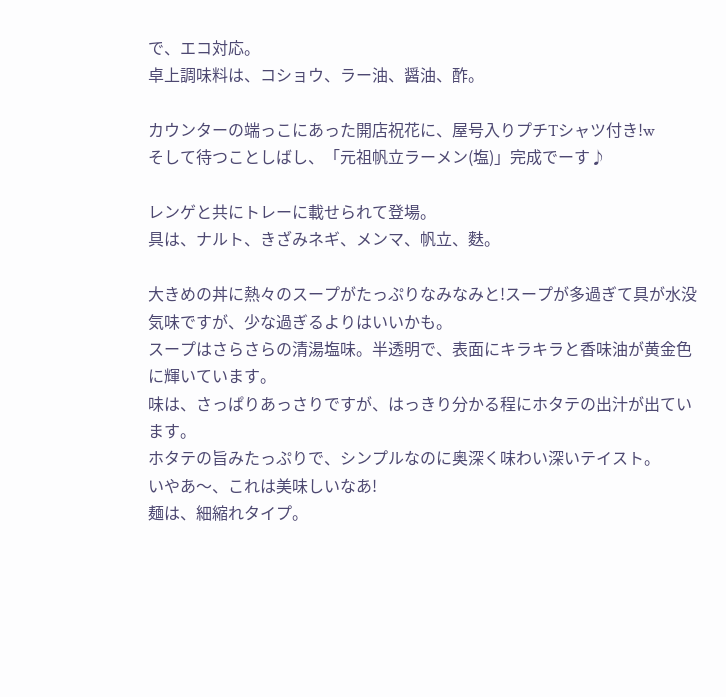で、エコ対応。
卓上調味料は、コショウ、ラー油、醤油、酢。

カウンターの端っこにあった開店祝花に、屋号入りプチTシャツ付き!w
そして待つことしばし、「元祖帆立ラーメン(塩)」完成でーす♪

レンゲと共にトレーに載せられて登場。
具は、ナルト、きざみネギ、メンマ、帆立、麩。

大きめの丼に熱々のスープがたっぷりなみなみと!スープが多過ぎて具が水没気味ですが、少な過ぎるよりはいいかも。
スープはさらさらの清湯塩味。半透明で、表面にキラキラと香味油が黄金色に輝いています。
味は、さっぱりあっさりですが、はっきり分かる程にホタテの出汁が出ています。
ホタテの旨みたっぷりで、シンプルなのに奥深く味わい深いテイスト。
いやあ〜、これは美味しいなあ!
麺は、細縮れタイプ。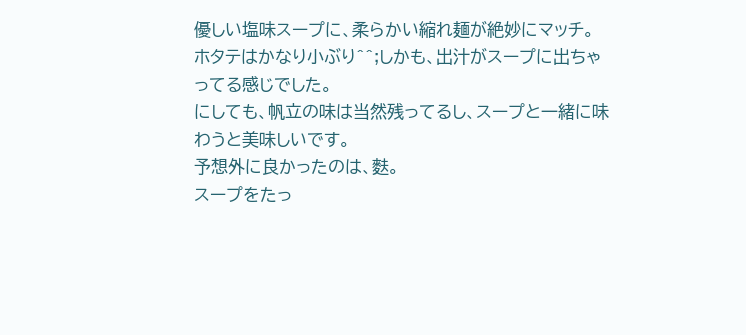優しい塩味スープに、柔らかい縮れ麺が絶妙にマッチ。
ホタテはかなり小ぶり^^;しかも、出汁がスープに出ちゃってる感じでした。
にしても、帆立の味は当然残ってるし、スープと一緒に味わうと美味しいです。
予想外に良かったのは、麩。
スープをたっ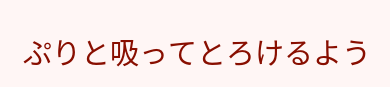ぷりと吸ってとろけるよう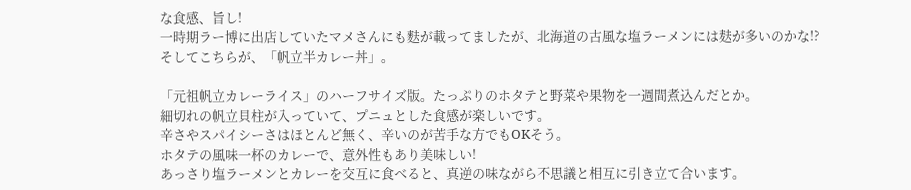な食感、旨し!
一時期ラー博に出店していたマメさんにも麩が載ってましたが、北海道の古風な塩ラーメンには麸が多いのかな!?
そしてこちらが、「帆立半カレー丼」。

「元祖帆立カレーライス」のハーフサイズ版。たっぷりのホタテと野菜や果物を一週間煮込んだとか。
細切れの帆立貝柱が入っていて、プニュとした食感が楽しいです。
辛さやスパイシーさはほとんど無く、辛いのが苦手な方でもOKそう。
ホタテの風味一杯のカレーで、意外性もあり美味しい!
あっさり塩ラーメンとカレーを交互に食べると、真逆の味ながら不思議と相互に引き立て合います。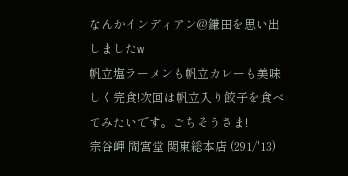なんかインディアン@鎌田を思い出しましたw
帆立塩ラーメンも帆立カレーも美味しく完食!次回は帆立入り餃子を食べてみたいです。ごちそうさま!
宗谷岬 間宮堂 関東総本店 (291/'13)